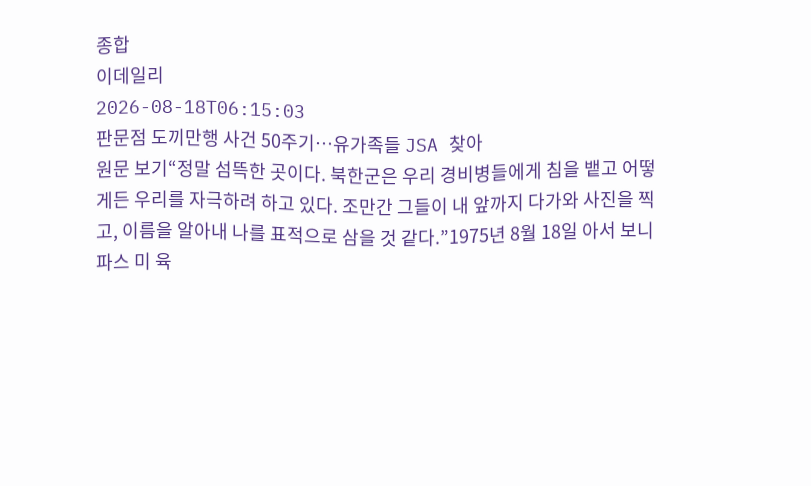종합
이데일리
2026-08-18T06:15:03
판문점 도끼만행 사건 50주기…유가족들 JSA 찾아
원문 보기“정말 섬뜩한 곳이다. 북한군은 우리 경비병들에게 침을 뱉고 어떻게든 우리를 자극하려 하고 있다. 조만간 그들이 내 앞까지 다가와 사진을 찍고, 이름을 알아내 나를 표적으로 삼을 것 같다.”1975년 8월 18일 아서 보니파스 미 육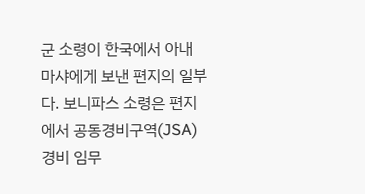군 소령이 한국에서 아내 마샤에게 보낸 편지의 일부다. 보니파스 소령은 편지에서 공동경비구역(JSA) 경비 임무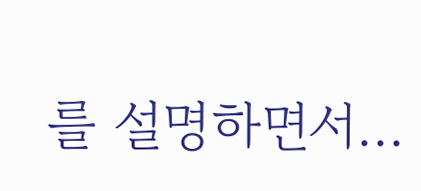를 설명하면서...